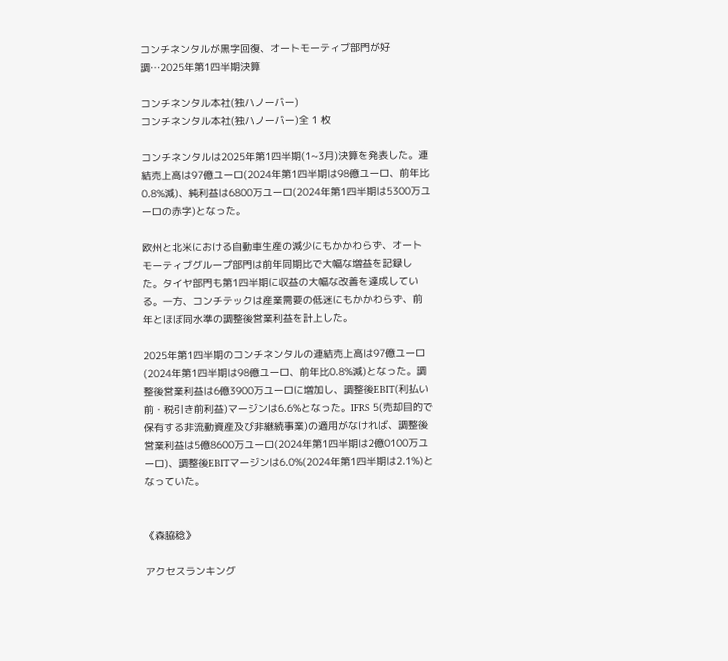コンチネンタルが黒字回復、オートモーティブ部門が好調…2025年第1四半期決算

コンチネンタル本社(独ハノーバー)
コンチネンタル本社(独ハノーバー)全 1 枚

コンチネンタルは2025年第1四半期(1~3月)決算を発表した。連結売上高は97億ユーロ(2024年第1四半期は98億ユーロ、前年比0.8%減)、純利益は6800万ユーロ(2024年第1四半期は5300万ユーロの赤字)となった。

欧州と北米における自動車生産の減少にもかかわらず、オートモーティブグループ部門は前年同期比で大幅な増益を記録した。タイヤ部門も第1四半期に収益の大幅な改善を達成している。一方、コンチテックは産業需要の低迷にもかかわらず、前年とほぼ同水準の調整後営業利益を計上した。

2025年第1四半期のコンチネンタルの連結売上高は97億ユーロ(2024年第1四半期は98億ユーロ、前年比0.8%減)となった。調整後営業利益は6億3900万ユーロに増加し、調整後EBIT(利払い前・税引き前利益)マージンは6.6%となった。IFRS 5(売却目的で保有する非流動資産及び非継続事業)の適用がなければ、調整後営業利益は5億8600万ユーロ(2024年第1四半期は2億0100万ユーロ)、調整後EBITマージンは6.0%(2024年第1四半期は2.1%)となっていた。


《森脇稔》

アクセスランキング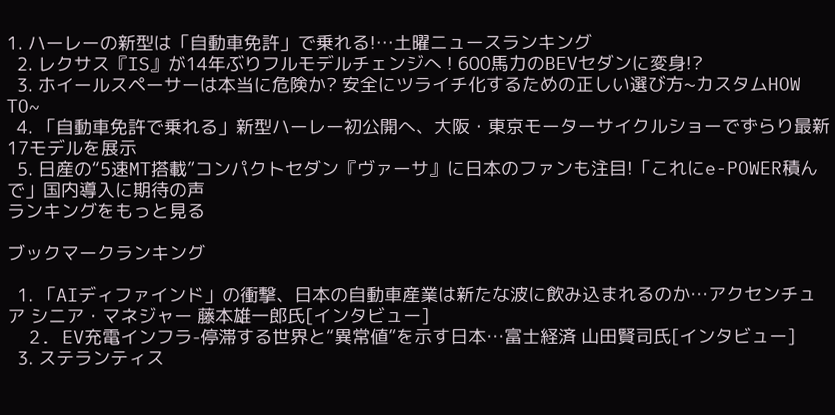1. ハーレーの新型は「自動車免許」で乗れる!…土曜ニュースランキング
  2. レクサス『IS』が14年ぶりフルモデルチェンジへ ! 600馬力のBEVセダンに変身!?
  3. ホイールスペーサーは本当に危険か? 安全にツライチ化するための正しい選び方~カスタムHOW TO~
  4. 「自動車免許で乗れる」新型ハーレー初公開へ、大阪・東京モーターサイクルショーでずらり最新17モデルを展示
  5. 日産の“5速MT搭載”コンパクトセダン『ヴァーサ』に日本のファンも注目!「これにe-POWER積んで」国内導入に期待の声
ランキングをもっと見る

ブックマークランキング

  1. 「AIディファインド」の衝撃、日本の自動車産業は新たな波に飲み込まれるのか…アクセンチュア シニア・マネジャー 藤本雄一郎氏[インタビュー]
  2. EV充電インフラ-停滞する世界と“異常値”を示す日本…富士経済 山田賢司氏[インタビュー]
  3. ステランティス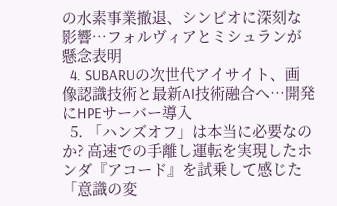の水素事業撤退、シンビオに深刻な影響…フォルヴィアとミシュランが懸念表明
  4. SUBARUの次世代アイサイト、画像認識技術と最新AI技術融合へ…開発にHPEサーバー導入
  5. 「ハンズオフ」は本当に必要なのか? 高速での手離し運転を実現したホンダ『アコード』を試乗して感じた「意識の変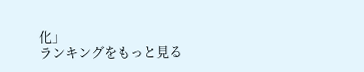化」
ランキングをもっと見る